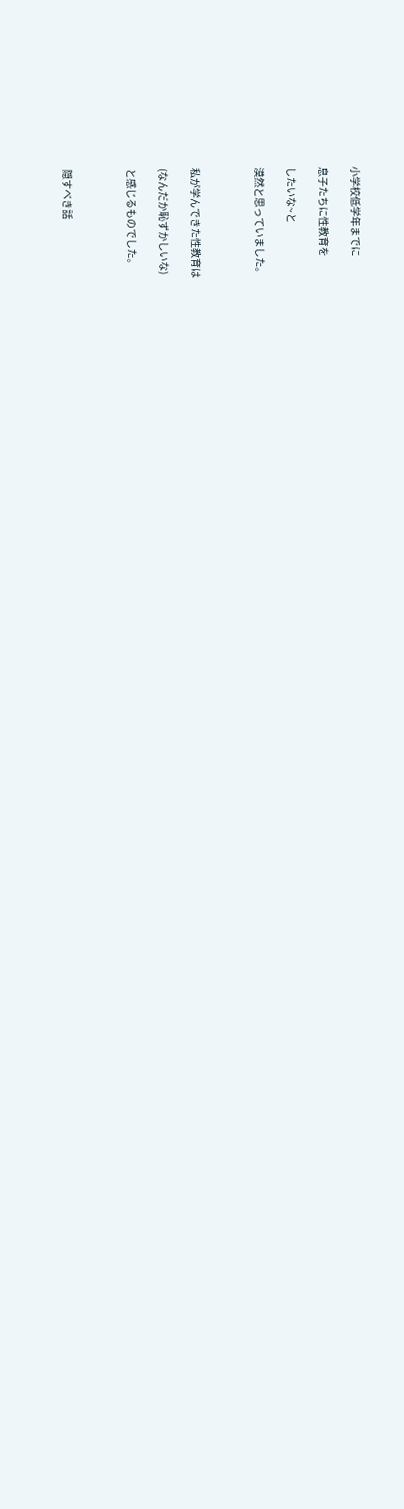小学校低学年までに

息子たちに性教育を

したいな~と

漠然と思っていました。



私が学んできた性教育は

(なんだか恥ずかしいな)

と感じるものでした。



隠すべき話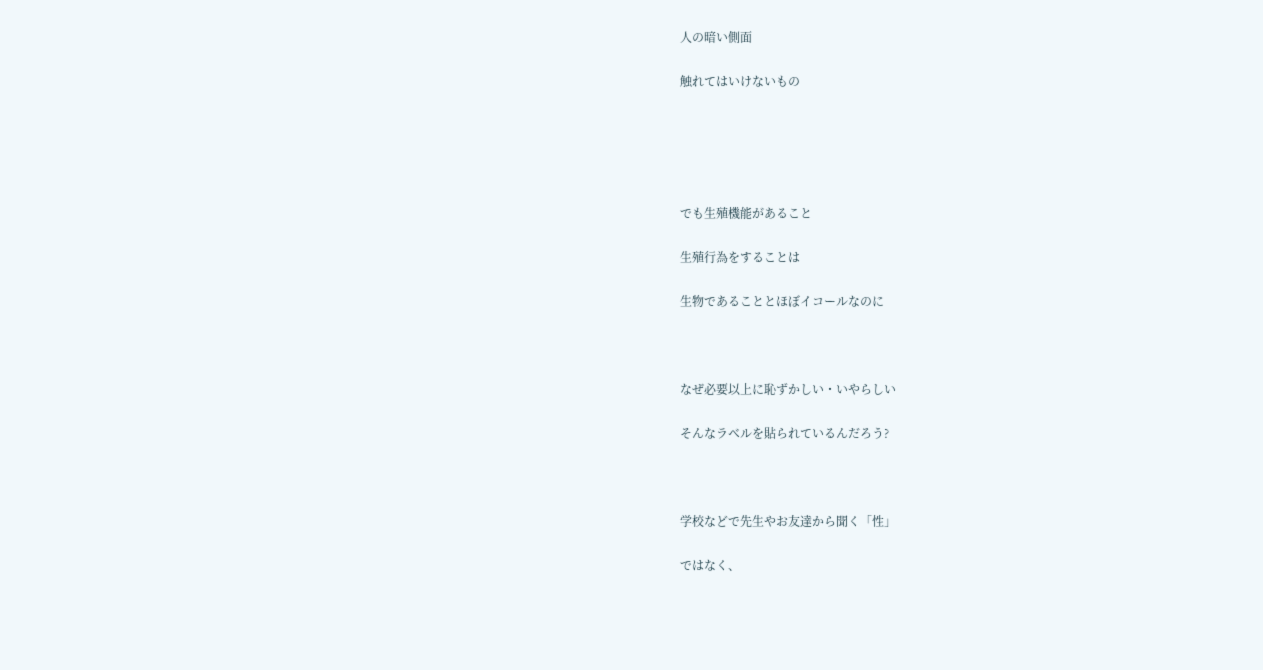人の暗い側面

触れてはいけないもの





でも生殖機能があること

生殖行為をすることは

生物であることとほぼイコールなのに



なぜ必要以上に恥ずかしい・いやらしい

そんなラベルを貼られているんだろう?



学校などで先生やお友達から聞く「性」

ではなく、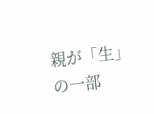親が「生」の一部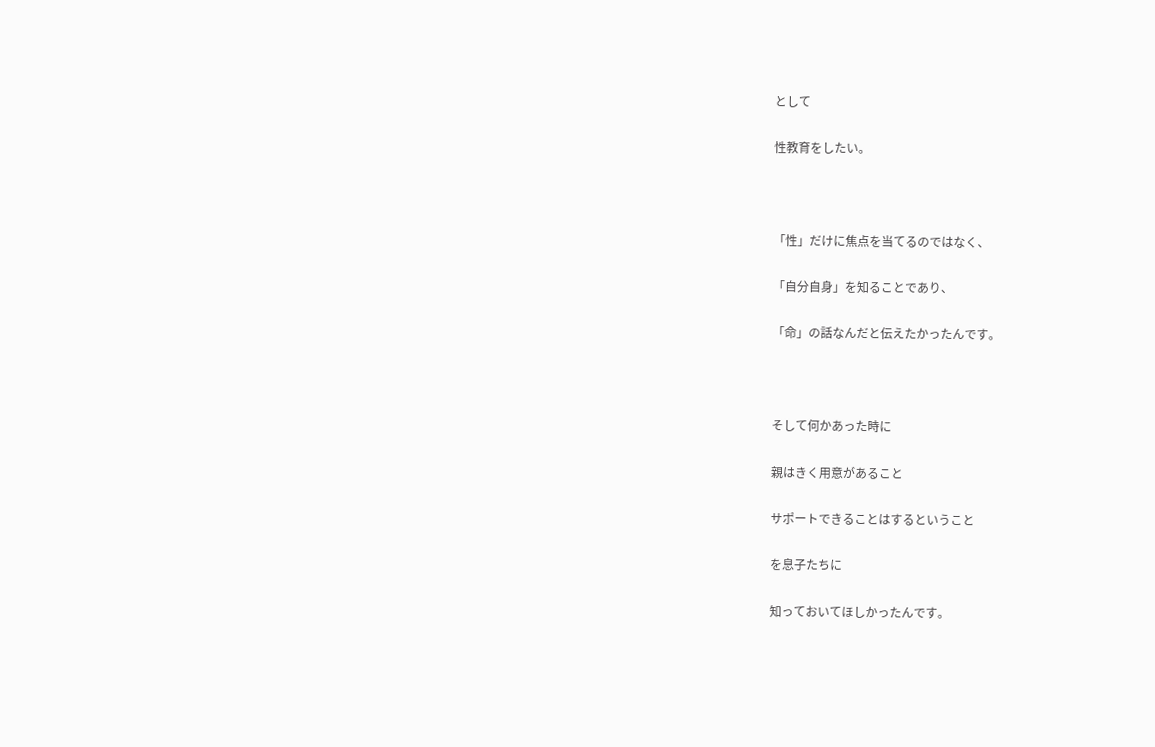として

性教育をしたい。



「性」だけに焦点を当てるのではなく、

「自分自身」を知ることであり、

「命」の話なんだと伝えたかったんです。



そして何かあった時に

親はきく用意があること

サポートできることはするということ

を息子たちに

知っておいてほしかったんです。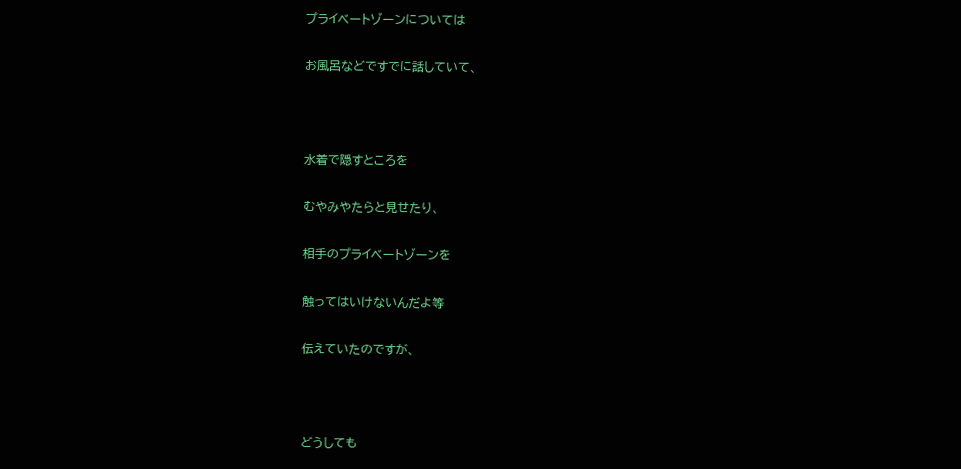プライベートゾーンについては

お風呂などですでに話していて、



水着で隠すところを

むやみやたらと見せたり、

相手のプライベートゾーンを

触ってはいけないんだよ等

伝えていたのですが、



どうしても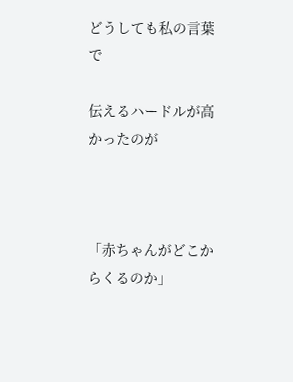どうしても私の言葉で

伝えるハードルが高かったのが



「赤ちゃんがどこからくるのか」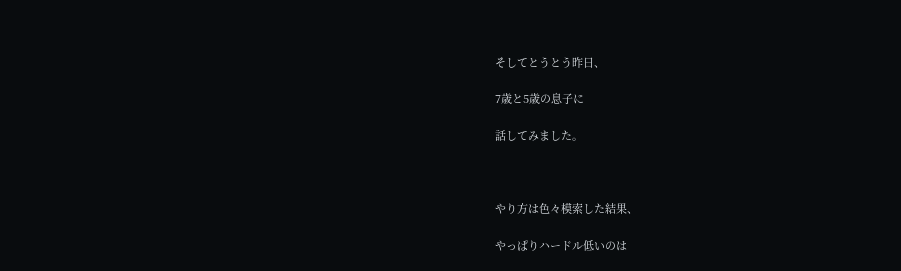そしてとうとう昨日、

7歳と5歳の息子に

話してみました。



やり方は色々模索した結果、

やっぱりハードル低いのは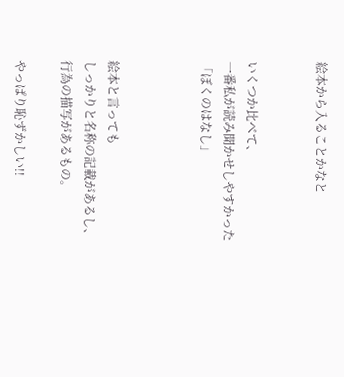絵本から入ることかなと


いくつか比べて、
一番私が読み聞かせしやすかった
「ぼくのはなし」



絵本と言っても
しっかりと名称の記載があるし、
行為の描写があるもの。

やっぱり恥ずかしい!!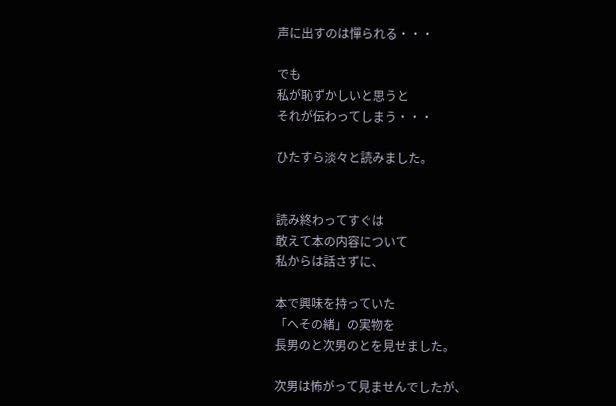声に出すのは憚られる・・・

でも
私が恥ずかしいと思うと
それが伝わってしまう・・・

ひたすら淡々と読みました。


読み終わってすぐは
敢えて本の内容について
私からは話さずに、

本で興味を持っていた
「へその緒」の実物を
長男のと次男のとを見せました。

次男は怖がって見ませんでしたが、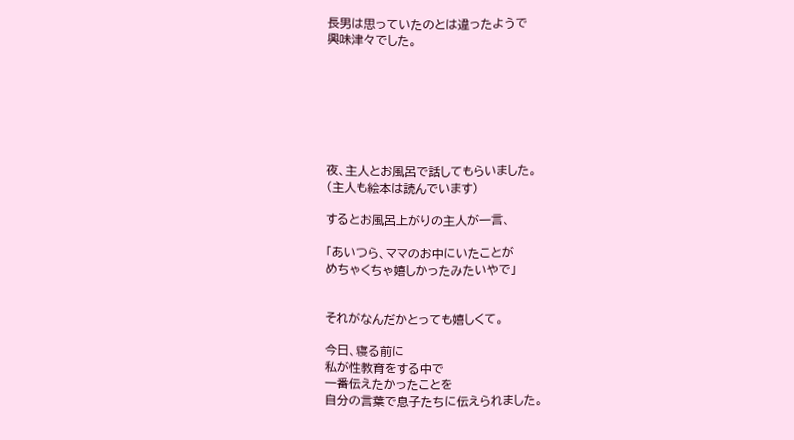長男は思っていたのとは違ったようで
興味津々でした。







夜、主人とお風呂で話してもらいました。
(主人も絵本は読んでいます)

するとお風呂上がりの主人が一言、

「あいつら、ママのお中にいたことが
めちゃくちゃ嬉しかったみたいやで」


それがなんだかとっても嬉しくて。

今日、寝る前に
私が性教育をする中で
一番伝えたかったことを
自分の言葉で息子たちに伝えられました。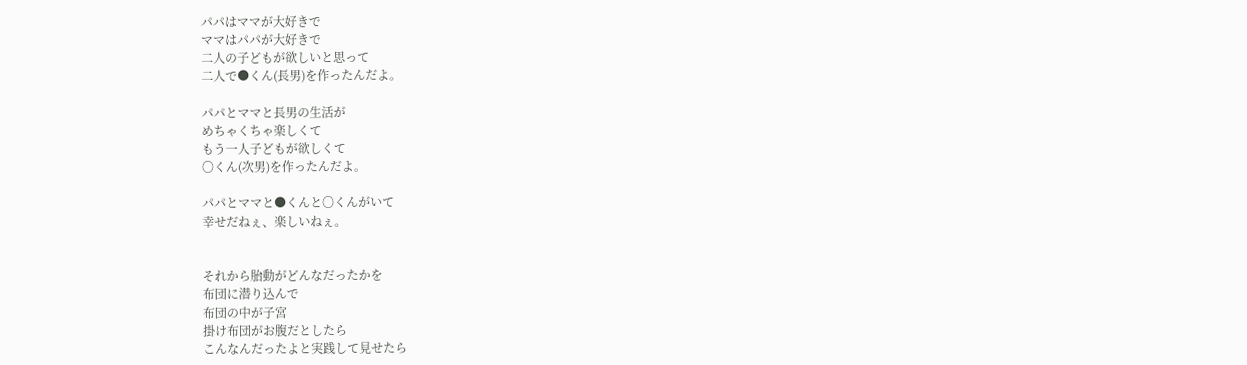パパはママが大好きで
ママはパパが大好きで
二人の子どもが欲しいと思って
二人で●くん(長男)を作ったんだよ。

パパとママと長男の生活が
めちゃくちゃ楽しくて
もう一人子どもが欲しくて
〇くん(次男)を作ったんだよ。

パパとママと●くんと〇くんがいて
幸せだねぇ、楽しいねぇ。


それから胎動がどんなだったかを
布団に潜り込んで
布団の中が子宮
掛け布団がお腹だとしたら
こんなんだったよと実践して見せたら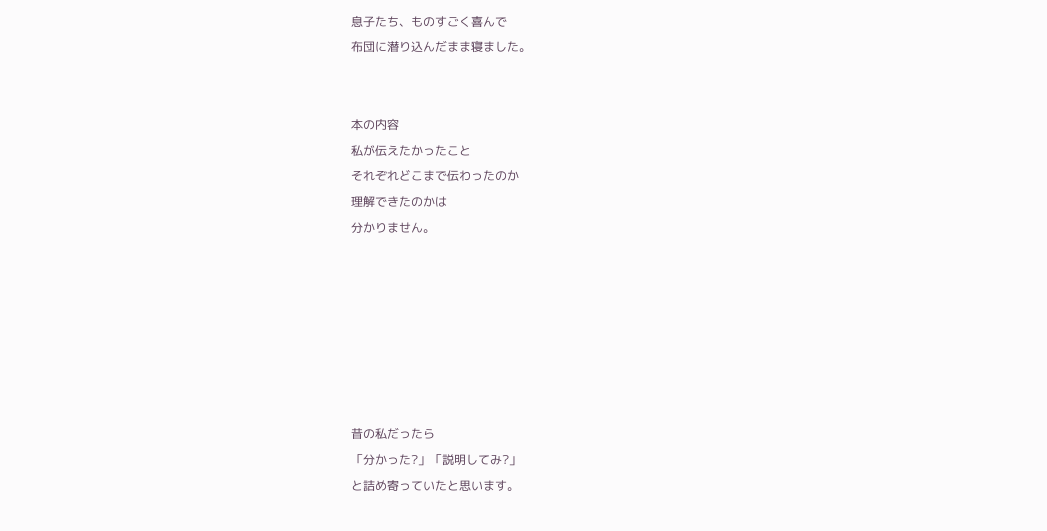息子たち、ものすごく喜んで
布団に潜り込んだまま寝ました。


本の内容
私が伝えたかったこと
それぞれどこまで伝わったのか
理解できたのかは
分かりません。







昔の私だったら
「分かった?」「説明してみ?」
と詰め寄っていたと思います。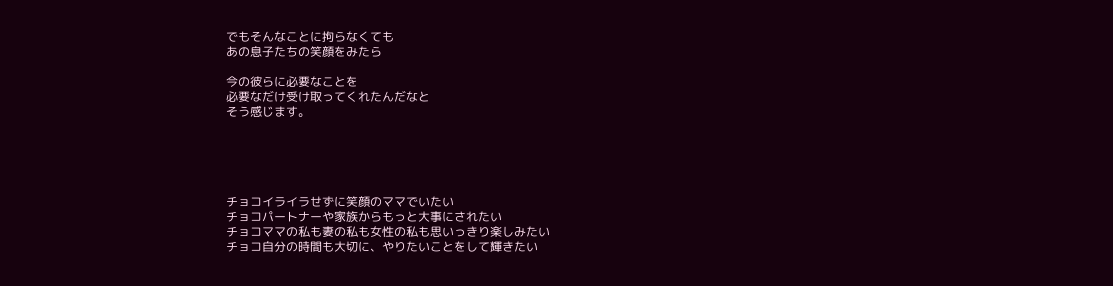でもそんなことに拘らなくても
あの息子たちの笑顔をみたら

今の彼らに必要なことを
必要なだけ受け取ってくれたんだなと
そう感じます。





チョコイライラせずに笑顔のママでいたい
チョコパートナーや家族からもっと大事にされたい
チョコママの私も妻の私も女性の私も思いっきり楽しみたい
チョコ自分の時間も大切に、やりたいことをして輝きたい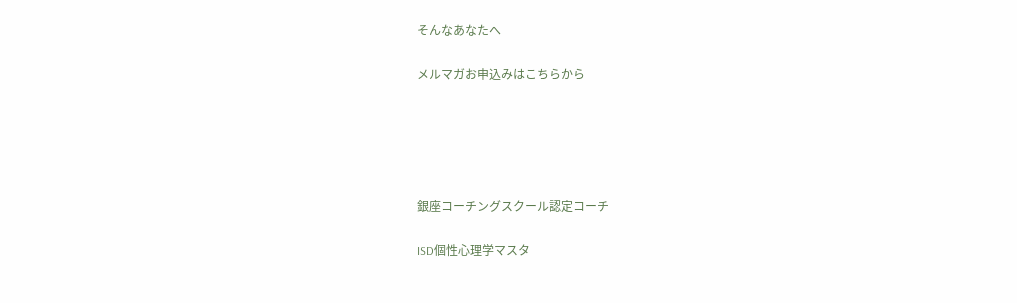そんなあなたへ

メルマガお申込みはこちらから





銀座コーチングスクール認定コーチ

ISD個性心理学マスタ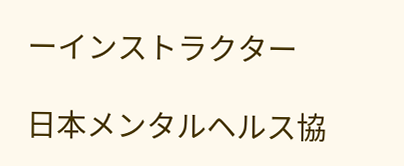ーインストラクター

日本メンタルヘルス協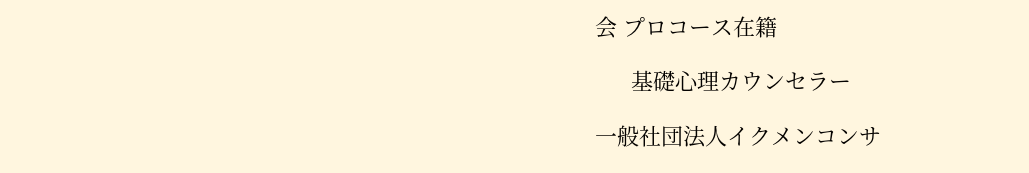会 プロコース在籍

      基礎心理カウンセラー

一般社団法人イクメンコンサ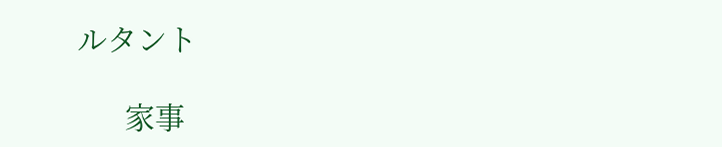ルタント

      家事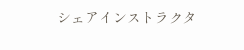シェアインストラクタ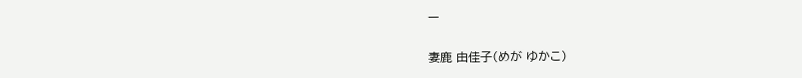ー

妻鹿 由佳子(めが ゆかこ)